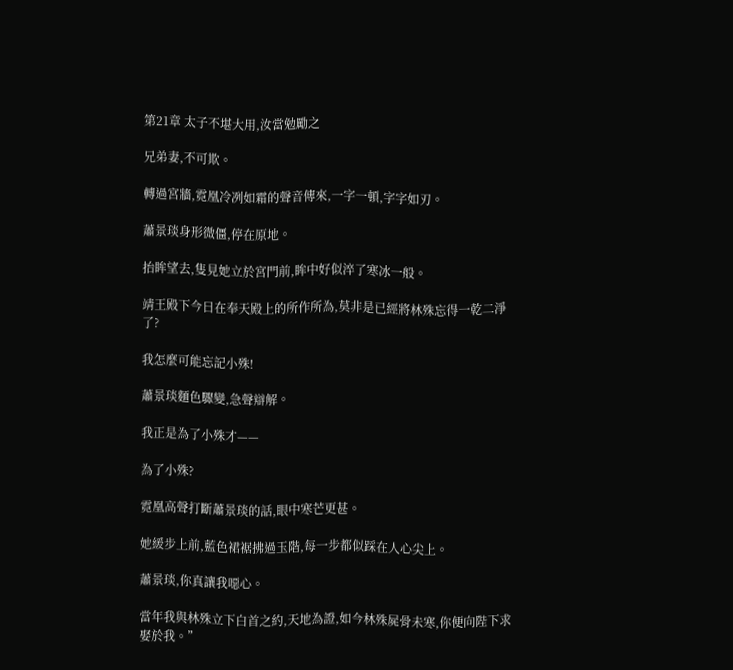第21章 太子不堪大用,汝當勉勵之

兄弟妻,不可欺。

轉過宮牆,霓凰冷冽如霜的聲音傳來,一字一頓,字字如刃。

蕭景琰身形微僵,停在原地。

抬眸望去,隻見她立於宮門前,眸中好似淬了寒冰一般。

靖王殿下今日在奉天殿上的所作所為,莫非是已經將林殊忘得一乾二淨了?

我怎麼可能忘記小殊!

蕭景琰麵色驟變,急聲辯解。

我正是為了小殊才——

為了小殊?

霓凰高聲打斷蕭景琰的話,眼中寒芒更甚。

她緩步上前,藍色裙裾拂過玉階,每一步都似踩在人心尖上。

蕭景琰,你真讓我噁心。

當年我與林殊立下白首之約,天地為證,如今林殊屍骨未寒,你便向陛下求娶於我。”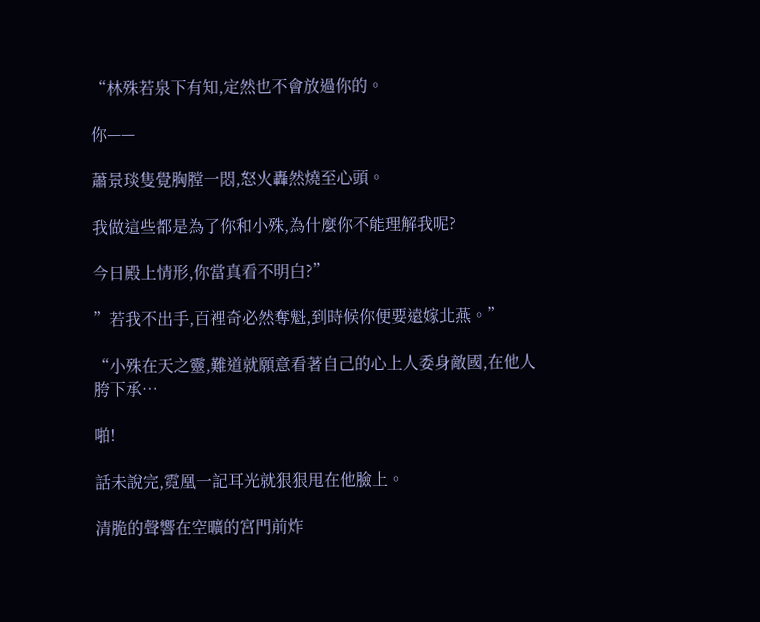“林殊若泉下有知,定然也不會放過你的。

你——

蕭景琰隻覺胸膛一悶,怒火轟然燒至心頭。

我做這些都是為了你和小殊,為什麼你不能理解我呢?

今日殿上情形,你當真看不明白?”

”若我不出手,百裡奇必然奪魁,到時候你便要遠嫁北燕。”

“小殊在天之靈,難道就願意看著自己的心上人委身敵國,在他人胯下承…

啪!

話未說完,霓凰一記耳光就狠狠甩在他臉上。

清脆的聲響在空曠的宮門前炸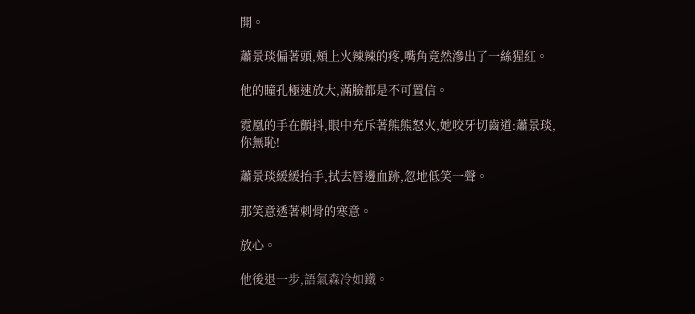開。

蕭景琰偏著頭,頰上火辣辣的疼,嘴角竟然滲出了一絲猩紅。

他的瞳孔極速放大,滿臉都是不可置信。

霓凰的手在顫抖,眼中充斥著熊熊怒火,她咬牙切齒道:蕭景琰,你無恥!

蕭景琰緩緩抬手,拭去唇邊血跡,忽地低笑一聲。

那笑意透著刺骨的寒意。

放心。

他後退一步,語氣森冷如鐵。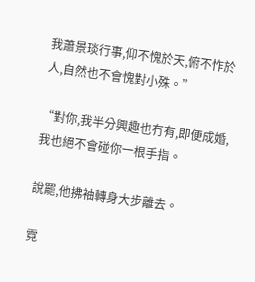我蕭景琰行事,仰不愧於天,俯不怍於人,自然也不會愧對小殊。”

“對你,我半分興趣也冇有,即便成婚,我也絕不會碰你一根手指。

說罷,他拂袖轉身大步離去。

霓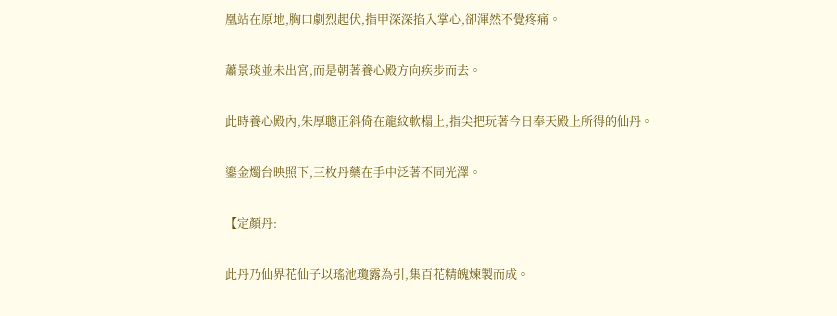凰站在原地,胸口劇烈起伏,指甲深深掐入掌心,卻渾然不覺疼痛。

蕭景琰並未出宮,而是朝著養心殿方向疾步而去。

此時養心殿內,朱厚聰正斜倚在龍紋軟榻上,指尖把玩著今日奉天殿上所得的仙丹。

鎏金燭台映照下,三枚丹藥在手中泛著不同光澤。

【定顏丹:

此丹乃仙界花仙子以瑤池瓊露為引,集百花精魄煉製而成。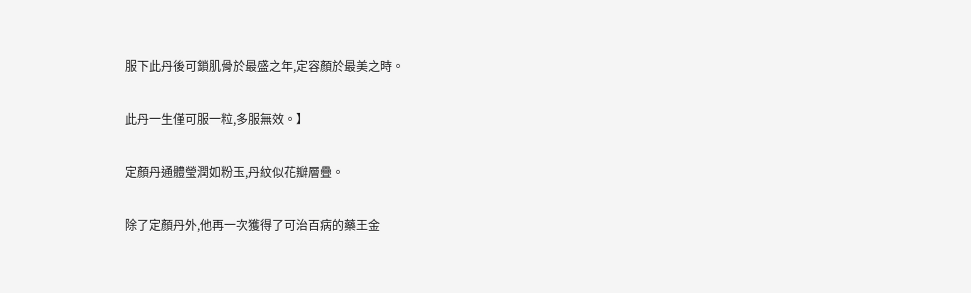服下此丹後可鎖肌骨於最盛之年,定容顏於最美之時。

此丹一生僅可服一粒,多服無效。】

定顏丹通體瑩潤如粉玉,丹紋似花瓣層疊。

除了定顏丹外,他再一次獲得了可治百病的藥王金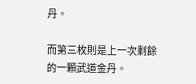丹。

而第三枚則是上一次剩餘的一顆武道金丹。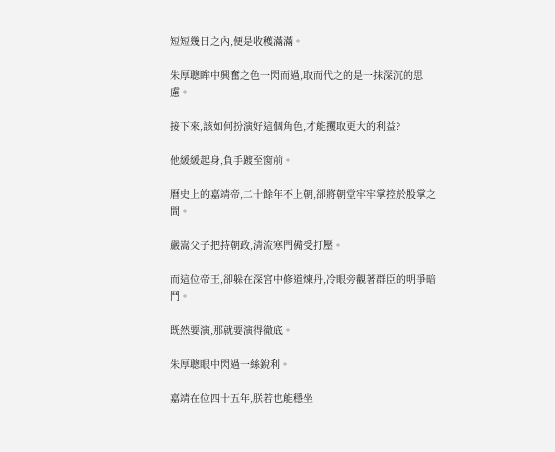短短幾日之內,便是收穫滿滿。

朱厚聰眸中興奮之色一閃而過,取而代之的是一抹深沉的思慮。

接下來,該如何扮演好這個角色,才能攫取更大的利益?

他緩緩起身,負手踱至窗前。

曆史上的嘉靖帝,二十餘年不上朝,卻將朝堂牢牢掌控於股掌之間。

嚴嵩父子把持朝政,清流寒門備受打壓。

而這位帝王,卻躲在深宮中修道煉丹,冷眼旁觀著群臣的明爭暗鬥。

既然要演,那就要演得徹底。

朱厚聰眼中閃過一絲銳利。

嘉靖在位四十五年,朕若也能穩坐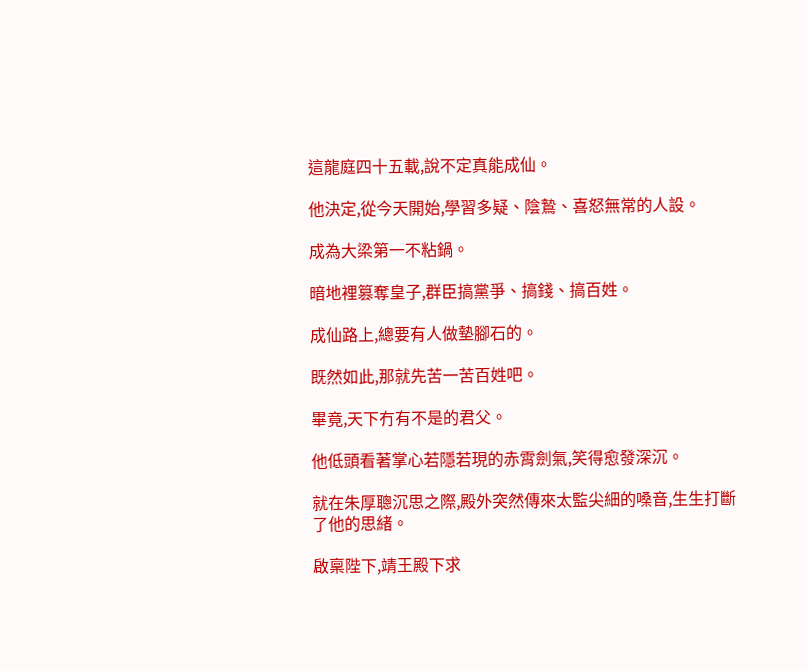這龍庭四十五載,說不定真能成仙。

他決定,從今天開始,學習多疑、陰鷙、喜怒無常的人設。

成為大梁第一不粘鍋。

暗地裡篡奪皇子,群臣搞黨爭、搞錢、搞百姓。

成仙路上,總要有人做墊腳石的。

既然如此,那就先苦一苦百姓吧。

畢竟,天下冇有不是的君父。

他低頭看著掌心若隱若現的赤霄劍氣,笑得愈發深沉。

就在朱厚聰沉思之際,殿外突然傳來太監尖細的嗓音,生生打斷了他的思緒。

啟稟陛下,靖王殿下求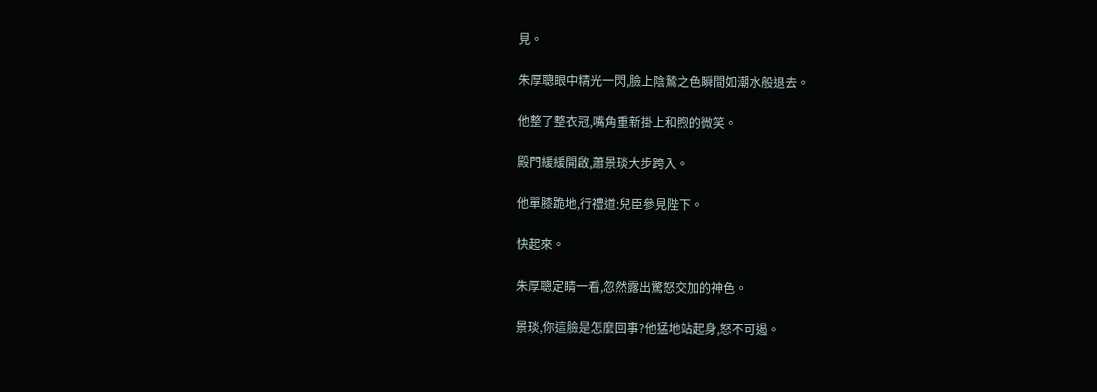見。

朱厚聰眼中精光一閃,臉上陰鷙之色瞬間如潮水般退去。

他整了整衣冠,嘴角重新掛上和煦的微笑。

殿門緩緩開啟,蕭景琰大步跨入。

他單膝跪地,行禮道:兒臣參見陛下。

快起來。

朱厚聰定睛一看,忽然露出驚怒交加的神色。

景琰,你這臉是怎麼回事?他猛地站起身,怒不可遏。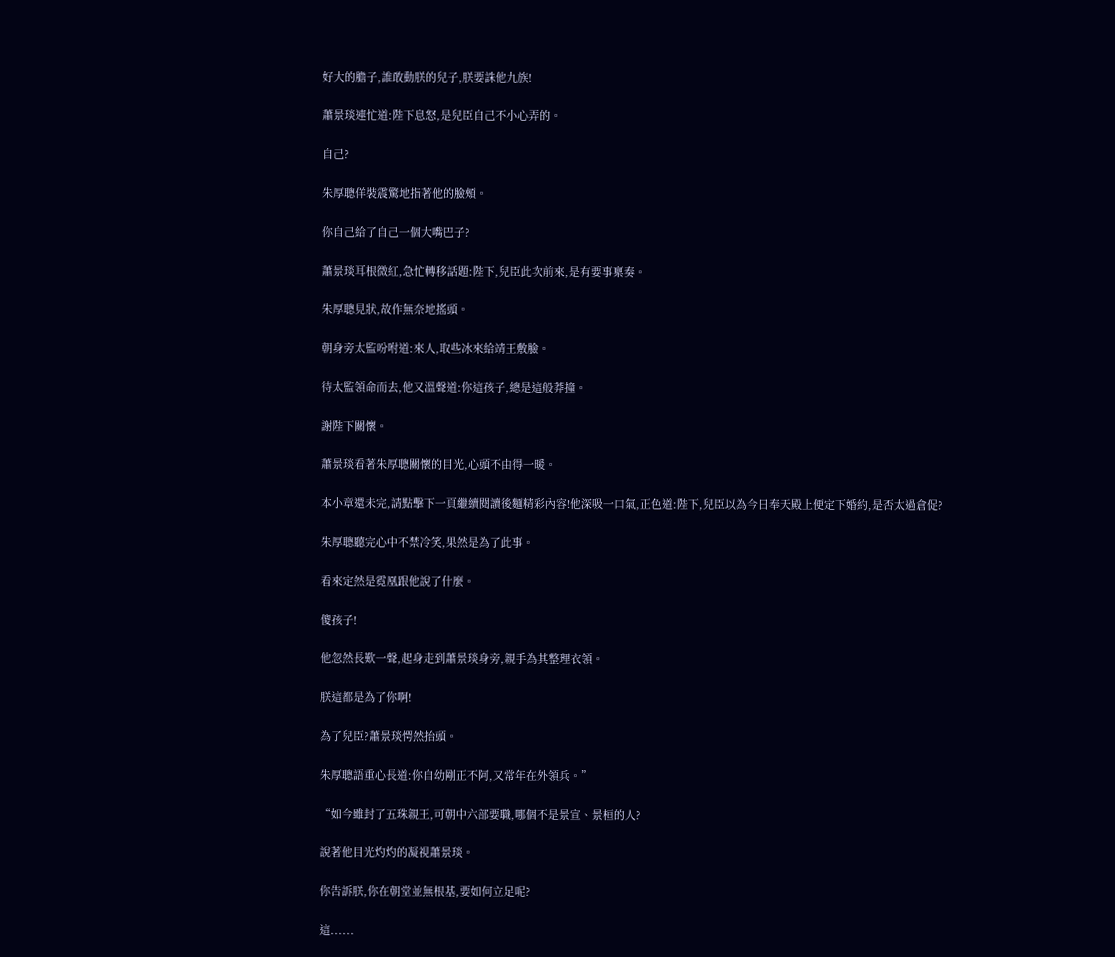好大的膽子,誰敢動朕的兒子,朕要誅他九族!

蕭景琰連忙道:陛下息怒,是兒臣自己不小心弄的。

自己?

朱厚聰佯裝震驚地指著他的臉頰。

你自己給了自己一個大嘴巴子?

蕭景琰耳根微紅,急忙轉移話題:陛下,兒臣此次前來,是有要事稟奏。

朱厚聰見狀,故作無奈地搖頭。

朝身旁太監吩咐道:來人,取些冰來給靖王敷臉。

待太監領命而去,他又溫聲道:你這孩子,總是這般莽撞。

謝陛下關懷。

蕭景琰看著朱厚聰關懷的目光,心頭不由得一暖。

本小章還未完,請點擊下一頁繼續閱讀後麵精彩內容!他深吸一口氣,正色道:陛下,兒臣以為今日奉天殿上便定下婚約,是否太過倉促?

朱厚聰聽完心中不禁冷笑,果然是為了此事。

看來定然是霓凰跟他說了什麼。

傻孩子!

他忽然長歎一聲,起身走到蕭景琰身旁,親手為其整理衣領。

朕這都是為了你啊!

為了兒臣?蕭景琰愕然抬頭。

朱厚聰語重心長道:你自幼剛正不阿,又常年在外領兵。”

“如今雖封了五珠親王,可朝中六部要職,哪個不是景宣、景桓的人?

說著他目光灼灼的凝視蕭景琰。

你告訴朕,你在朝堂並無根基,要如何立足呢?

這......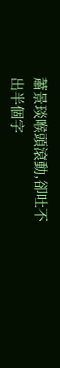蕭景琰喉頭滾動,卻吐不出半個字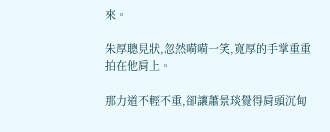來。

朱厚聰見狀,忽然嗬嗬一笑,寬厚的手掌重重拍在他肩上。

那力道不輕不重,卻讓蕭景琰覺得肩頭沉甸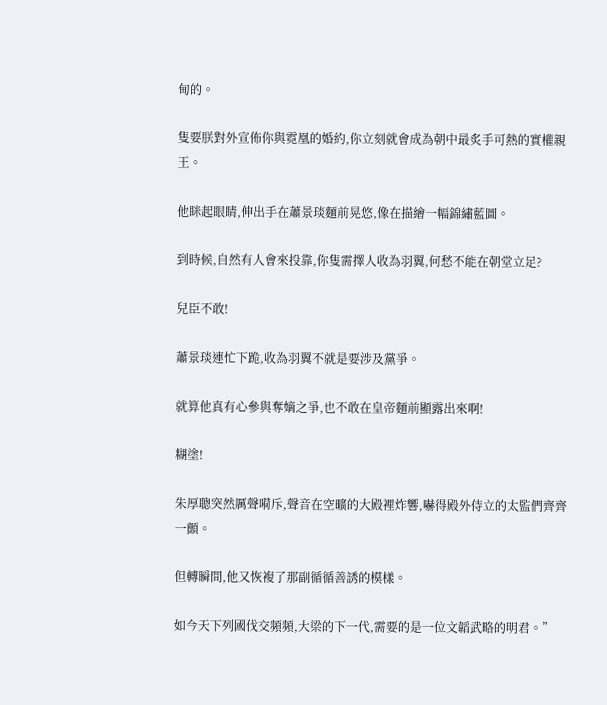甸的。

隻要朕對外宣佈你與霓凰的婚約,你立刻就會成為朝中最炙手可熱的實權親王。

他眯起眼睛,伸出手在蕭景琰麵前晃悠,像在描繪一幅錦繡藍圖。

到時候,自然有人會來投靠,你隻需擇人收為羽翼,何愁不能在朝堂立足?

兒臣不敢!

蕭景琰連忙下跪,收為羽翼不就是要涉及黨爭。

就算他真有心參與奪嫡之爭,也不敢在皇帝麵前顯露出來啊!

糊塗!

朱厚聰突然厲聲嗬斥,聲音在空曠的大殿裡炸響,嚇得殿外侍立的太監們齊齊一顫。

但轉瞬間,他又恢複了那副循循善誘的模樣。

如今天下列國伐交頻頻,大梁的下一代,需要的是一位文韜武略的明君。”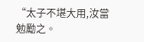“太子不堪大用,汝當勉勵之。